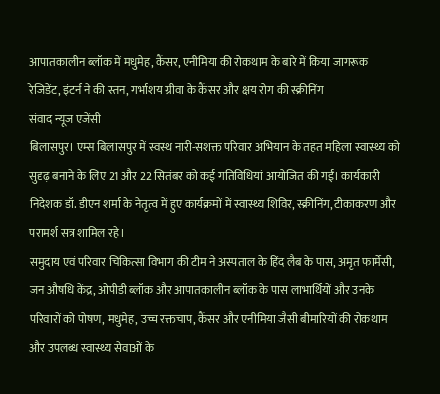आपातकालीन ब्लॉक में मधुमेह, कैंसर, एनीमिया की रोकथाम के बारे में किया जागरूक
रेजिडेंट, इंटर्न ने की स्तन, गर्भाशय ग्रीवा के कैंसर और क्षय रोग की स्क्रीनिंग
संवाद न्यूज एजेंसी
बिलासपुर। एम्स बिलासपुर में स्वस्थ नारी-सशक्त परिवार अभियान के तहत महिला स्वास्थ्य को सुदृढ़ बनाने के लिए 21 और 22 सितंबर को कई गतिविधियां आयोजित की गईं। कार्यकारी निदेशक डॉ. डीएन शर्मा के नेतृत्व में हुए कार्यक्रमों में स्वास्थ्य शिविर, स्क्रीनिंग, टीकाकरण और परामर्श सत्र शामिल रहे।
समुदाय एवं परिवार चिकित्सा विभाग की टीम ने अस्पताल के हिंद लैब के पास, अमृत फार्मेसी, जन औषधि केंद्र, ओपीडी ब्लॉक और आपातकालीन ब्लॉक के पास लाभार्थियों और उनके परिवारों को पोषण, मधुमेह, उच्च रक्तचाप, कैंसर और एनीमिया जैसी बीमारियों की रोकथाम और उपलब्ध स्वास्थ्य सेवाओं के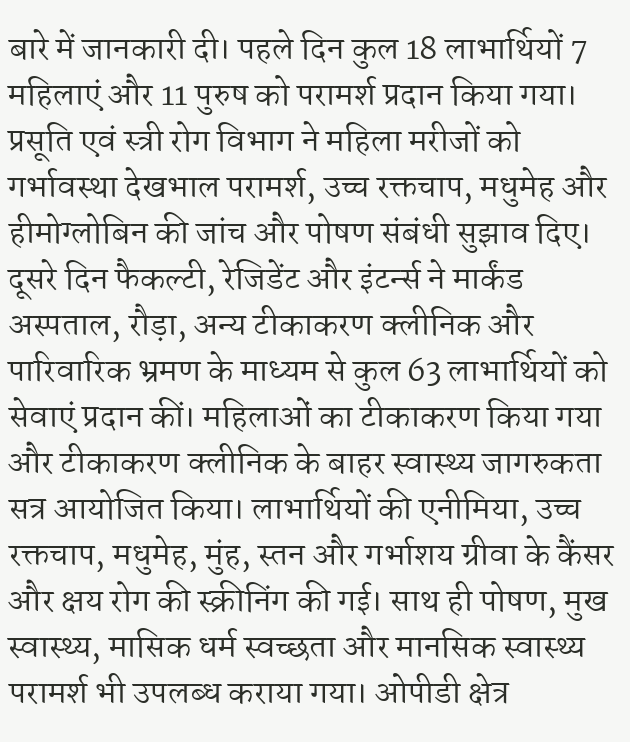बारे में जानकारी दी। पहले दिन कुल 18 लाभार्थियों 7 महिलाएं और 11 पुरुष को परामर्श प्रदान किया गया। प्रसूति एवं स्त्री रोग विभाग ने महिला मरीजों को गर्भावस्था देखभाल परामर्श, उच्च रक्तचाप, मधुमेह और हीमोग्लोबिन की जांच और पोषण संबंधी सुझाव दिए। दूसरे दिन फैकल्टी, रेजिडेंट और इंटर्न्स ने मार्कंड अस्पताल, रौड़ा, अन्य टीकाकरण क्लीनिक और पारिवारिक भ्रमण के माध्यम से कुल 63 लाभार्थियों को सेवाएं प्रदान कीं। महिलाओं का टीकाकरण किया गया और टीकाकरण क्लीनिक के बाहर स्वास्थ्य जागरुकता सत्र आयोजित किया। लाभार्थियों की एनीमिया, उच्च रक्तचाप, मधुमेह, मुंह, स्तन और गर्भाशय ग्रीवा के कैंसर और क्षय रोग की स्क्रीनिंग की गई। साथ ही पोषण, मुख स्वास्थ्य, मासिक धर्म स्वच्छता और मानसिक स्वास्थ्य परामर्श भी उपलब्ध कराया गया। ओपीडी क्षेत्र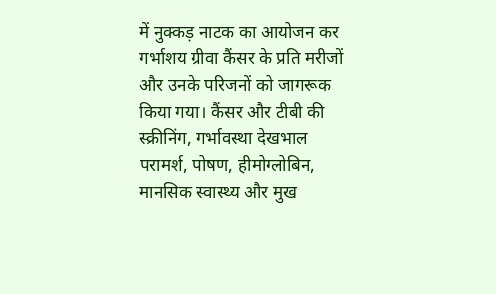में नुक्कड़ नाटक का आयोजन कर गर्भाशय ग्रीवा कैंसर के प्रति मरीजों और उनके परिजनों को जागरूक किया गया। कैंसर और टीबी की स्क्रीनिंग, गर्भावस्था देखभाल परामर्श, पोषण, हीमोग्लोबिन, मानसिक स्वास्थ्य और मुख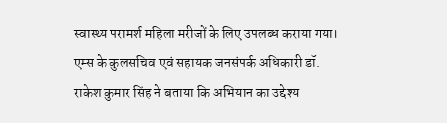स्वास्थ्य परामर्श महिला मरीजों के लिए उपलब्ध कराया गया। एम्स के कुलसचिव एवं सहायक जनसंपर्क अधिकारी डॉ. राकेश कुमार सिंह ने बताया कि अभियान का उद्देश्य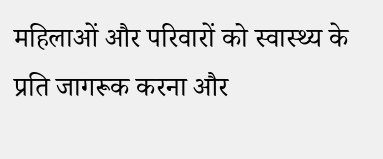महिलाओं और परिवारों को स्वास्थ्य के प्रति जागरूक करना और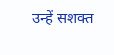उन्हें सशक्त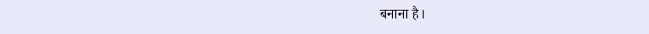बनाना है।